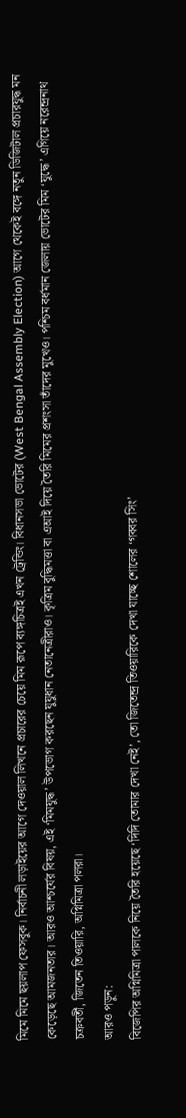মিমে মিমে ছয়লাপ ফেসবুক। নির্বাচনী লড়াইয়ের আগে দেওয়াল লিখনে প্রচারের চেয়ে মিম রূপে ব্যঙ্গচিত্রই এখন ট্রেন্ডিং। বিধানসভা ভোটের (West Bengal Assembly Election) আগে থেকেই বঙ্গে নতুন ডিজিটাল প্রচারযুদ্ধ মন কেড়েছে আমজনতার। আরও আশ্চর্যের বিষয়, এই ‘মিমযুদ্ধ’ উপভোগ করছেন যুযুধান নেতানেত্রীরাও। কৃত্রিম বুদ্ধিমত্তা বা এআই দিয়ে তৈরি মিমের প্রশংসা তাঁদের মুখেও। পশ্চিম বর্ধমান জেলায় ভোটের মিম ‘যুদ্ধে’ এগিয়ে নরেন্দ্রনাথ চক্রবর্তী, জিতেন তিওয়ারি, অগ্নিমিত্রা পলরা।
আরও পড়ুন:
বিজেপির অগ্নিমিত্রা পালকে নিয়ে তৈরি হয়েছে ‘দিদি তোমার দেখা নেই’, তো জিতেন্দ্র তিওয়ারিকে দেখা যাচ্ছে শোলের ‘গব্বর সিং’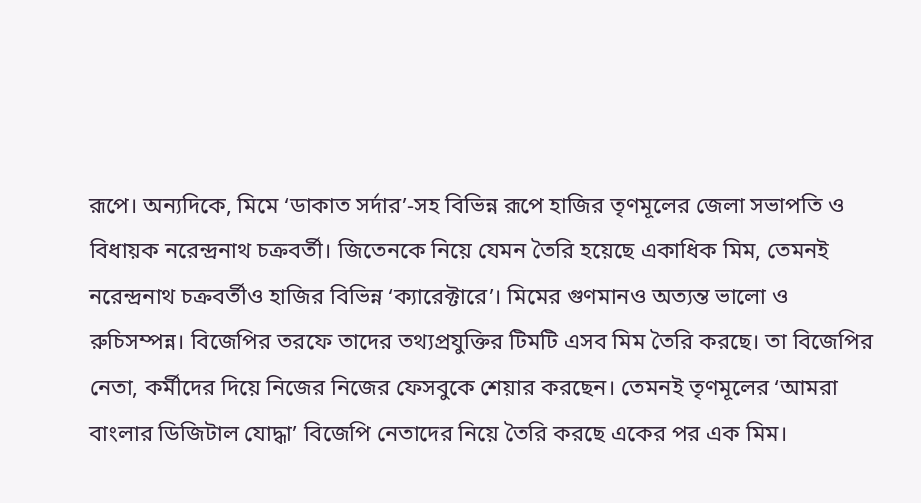রূপে। অন্যদিকে, মিমে ‘ডাকাত সর্দার’-সহ বিভিন্ন রূপে হাজির তৃণমূলের জেলা সভাপতি ও বিধায়ক নরেন্দ্রনাথ চক্রবর্তী। জিতেনকে নিয়ে যেমন তৈরি হয়েছে একাধিক মিম, তেমনই নরেন্দ্রনাথ চক্রবর্তীও হাজির বিভিন্ন ‘ক্যারেক্টারে’। মিমের গুণমানও অত্যন্ত ভালো ও রুচিসম্পন্ন। বিজেপির তরফে তাদের তথ্যপ্রযুক্তির টিমটি এসব মিম তৈরি করছে। তা বিজেপির নেতা, কর্মীদের দিয়ে নিজের নিজের ফেসবুকে শেয়ার করছেন। তেমনই তৃণমূলের ‘আমরা বাংলার ডিজিটাল যোদ্ধা’ বিজেপি নেতাদের নিয়ে তৈরি করছে একের পর এক মিম।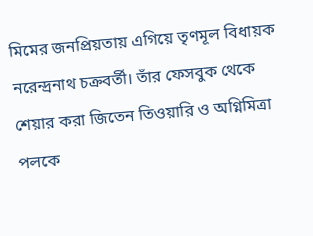মিমের জনপ্রিয়তায় এগিয়ে তৃণমূল বিধায়ক নরেন্দ্রনাথ চক্রবর্তী। তাঁর ফেসবুক থেকে শেয়ার করা জিতেন তিওয়ারি ও অগ্নিমিত্রা পলকে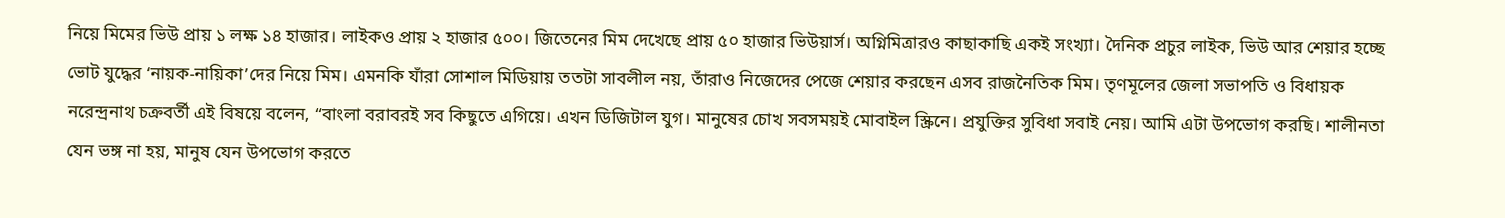নিয়ে মিমের ভিউ প্রায় ১ লক্ষ ১৪ হাজার। লাইকও প্রায় ২ হাজার ৫০০। জিতেনের মিম দেখেছে প্রায় ৫০ হাজার ভিউয়ার্স। অগ্নিমিত্রারও কাছাকাছি একই সংখ্যা। দৈনিক প্রচুর লাইক, ভিউ আর শেয়ার হচ্ছে ভোট যুদ্ধের ‘নায়ক-নায়িকা’দের নিয়ে মিম। এমনকি যাঁরা সোশাল মিডিয়ায় ততটা সাবলীল নয়, তাঁরাও নিজেদের পেজে শেয়ার করছেন এসব রাজনৈতিক মিম। তৃণমূলের জেলা সভাপতি ও বিধায়ক নরেন্দ্রনাথ চক্রবর্তী এই বিষয়ে বলেন, “বাংলা বরাবরই সব কিছুতে এগিয়ে। এখন ডিজিটাল যুগ। মানুষের চোখ সবসময়ই মোবাইল স্ক্রিনে। প্রযুক্তির সুবিধা সবাই নেয়। আমি এটা উপভোগ করছি। শালীনতা যেন ভঙ্গ না হয়, মানুষ যেন উপভোগ করতে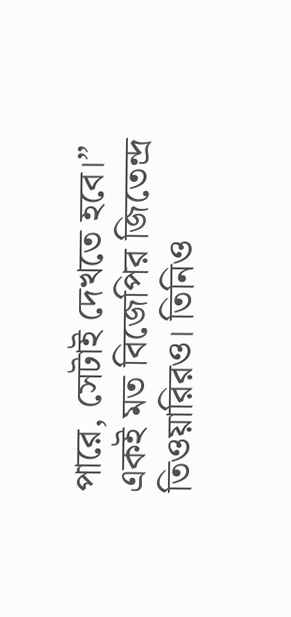পারে, সেটাই দেখতে হবে।”
একই মত বিজেপির জিতেন্দ্র তিওয়ারিরও। তিনিও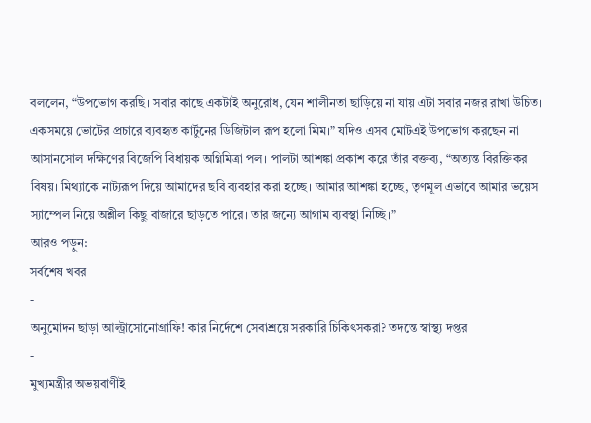বললেন, “উপভোগ করছি। সবার কাছে একটাই অনুরোধ, যেন শালীনতা ছাড়িয়ে না যায় এটা সবার নজর রাখা উচিত। একসময়ে ভোটের প্রচারে ব্যবহৃত কার্টুনের ডিজিটাল রূপ হলো মিম।” যদিও এসব মোটএই উপভোগ করছেন না আসানসোল দক্ষিণের বিজেপি বিধায়ক অগ্নিমিত্রা পল। পালটা আশঙ্কা প্রকাশ করে তাঁর বক্তব্য, “অত্যন্ত বিরক্তিকর বিষয়। মিথ্যাকে নাট্যরূপ দিয়ে আমাদের ছবি ব্যবহার করা হচ্ছে। আমার আশঙ্কা হচ্ছে, তৃণমূল এভাবে আমার ভয়েস স্যাম্পেল নিয়ে অশ্লীল কিছু বাজারে ছাড়তে পারে। তার জন্যে আগাম ব্যবস্থা নিচ্ছি।”
আরও পড়ুন:
সর্বশেষ খবর
-
অনুমোদন ছাড়া আল্ট্রাসোনোগ্রাফি! কার নির্দেশে সেবাশ্রয়ে সরকারি চিকিৎসকরা? তদন্তে স্বাস্থ্য দপ্তর
-
মুখ্যমন্ত্রীর অভয়বাণীই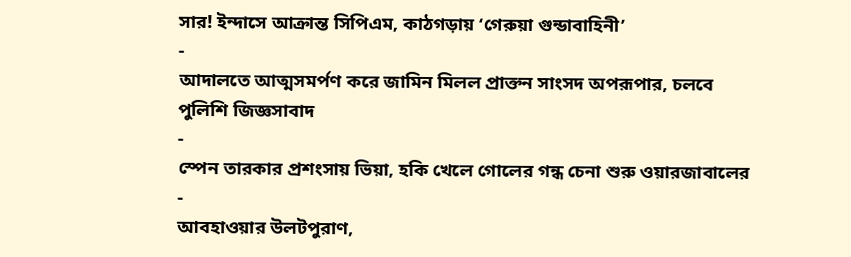সার! ইন্দাসে আক্রান্ত সিপিএম, কাঠগড়ায় ‘গেরুয়া গুন্ডাবাহিনী’
-
আদালতে আত্মসমর্পণ করে জামিন মিলল প্রাক্তন সাংসদ অপরূপার, চলবে পুলিশি জিজ্ঞসাবাদ
-
স্পেন তারকার প্রশংসায় ভিয়া, হকি খেলে গোলের গন্ধ চেনা শুরু ওয়ারজাবালের
-
আবহাওয়ার উলটপুরাণ,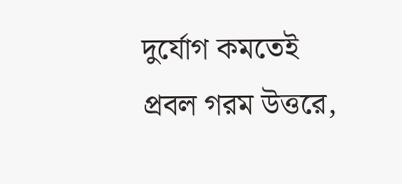দুর্যোগ কমতেই প্রবল গরম উত্তরে,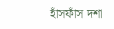হাঁসফাঁস দশা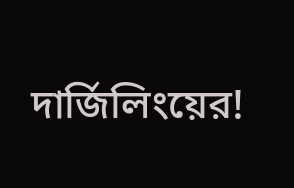দার্জিলিংয়ের!